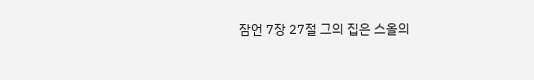잠언 7장 27절 그의 집은 스올의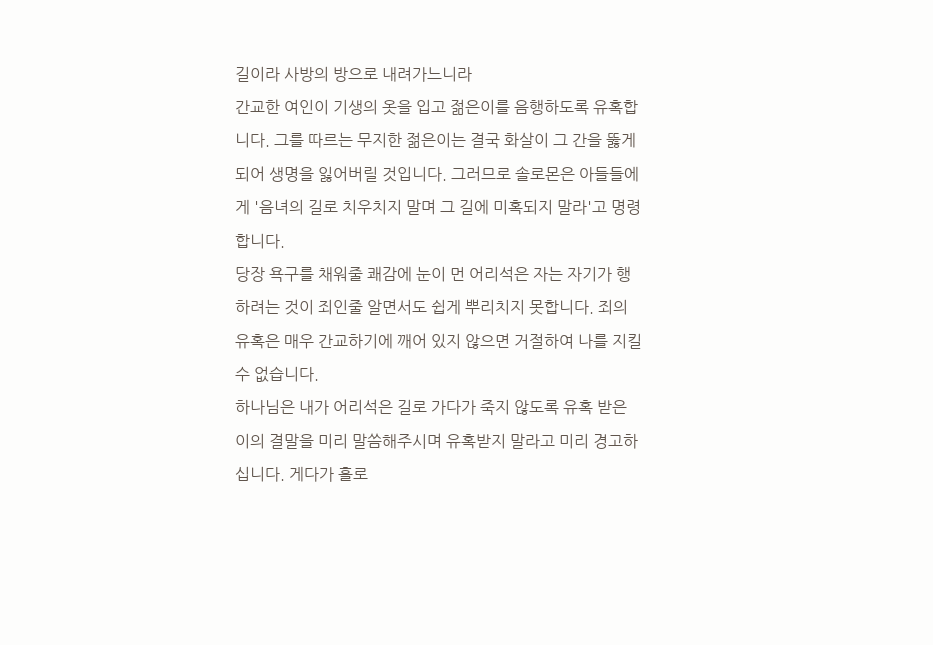길이라 사방의 방으로 내려가느니라
간교한 여인이 기생의 옷을 입고 젊은이를 음행하도록 유혹합니다. 그를 따르는 무지한 젊은이는 결국 화살이 그 간을 뚫게 되어 생명을 잃어버릴 것입니다. 그러므로 솔로몬은 아들들에게 '음녀의 길로 치우치지 말며 그 길에 미혹되지 말라'고 명령합니다.
당장 욕구를 채워줄 쾌감에 눈이 먼 어리석은 자는 자기가 행하려는 것이 죄인줄 알면서도 쉽게 뿌리치지 못합니다. 죄의 유혹은 매우 간교하기에 깨어 있지 않으면 거절하여 나를 지킬 수 없습니다.
하나님은 내가 어리석은 길로 가다가 죽지 않도록 유혹 받은 이의 결말을 미리 말씀해주시며 유혹받지 말라고 미리 경고하십니다. 게다가 홀로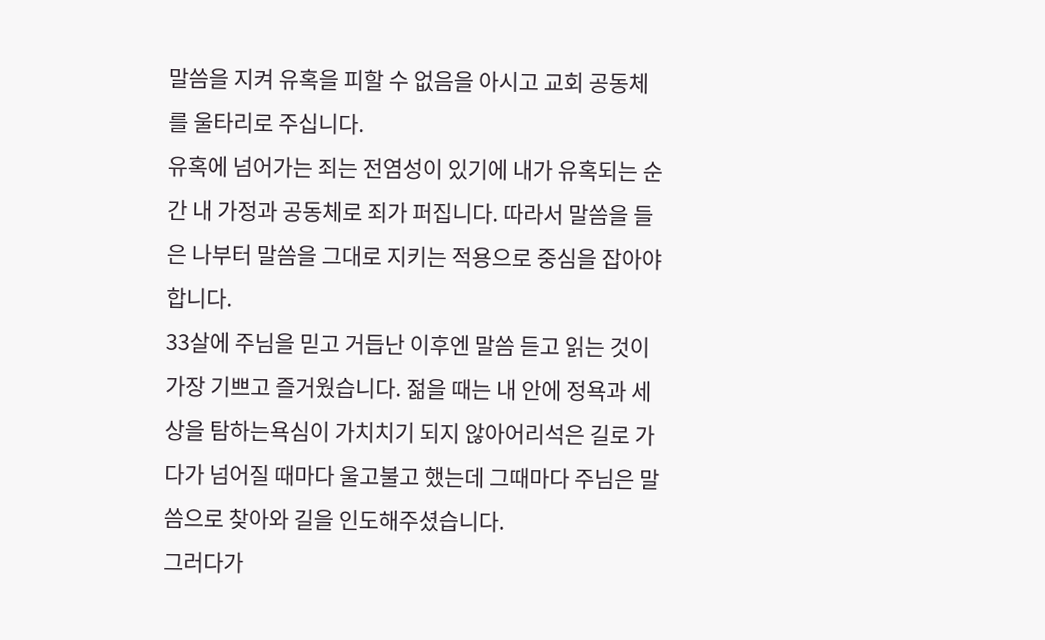말씀을 지켜 유혹을 피할 수 없음을 아시고 교회 공동체를 울타리로 주십니다.
유혹에 넘어가는 죄는 전염성이 있기에 내가 유혹되는 순간 내 가정과 공동체로 죄가 퍼집니다. 따라서 말씀을 들은 나부터 말씀을 그대로 지키는 적용으로 중심을 잡아야 합니다.
33살에 주님을 믿고 거듭난 이후엔 말씀 듣고 읽는 것이 가장 기쁘고 즐거웠습니다. 젊을 때는 내 안에 정욕과 세상을 탐하는욕심이 가치치기 되지 않아어리석은 길로 가다가 넘어질 때마다 울고불고 했는데 그때마다 주님은 말씀으로 찾아와 길을 인도해주셨습니다.
그러다가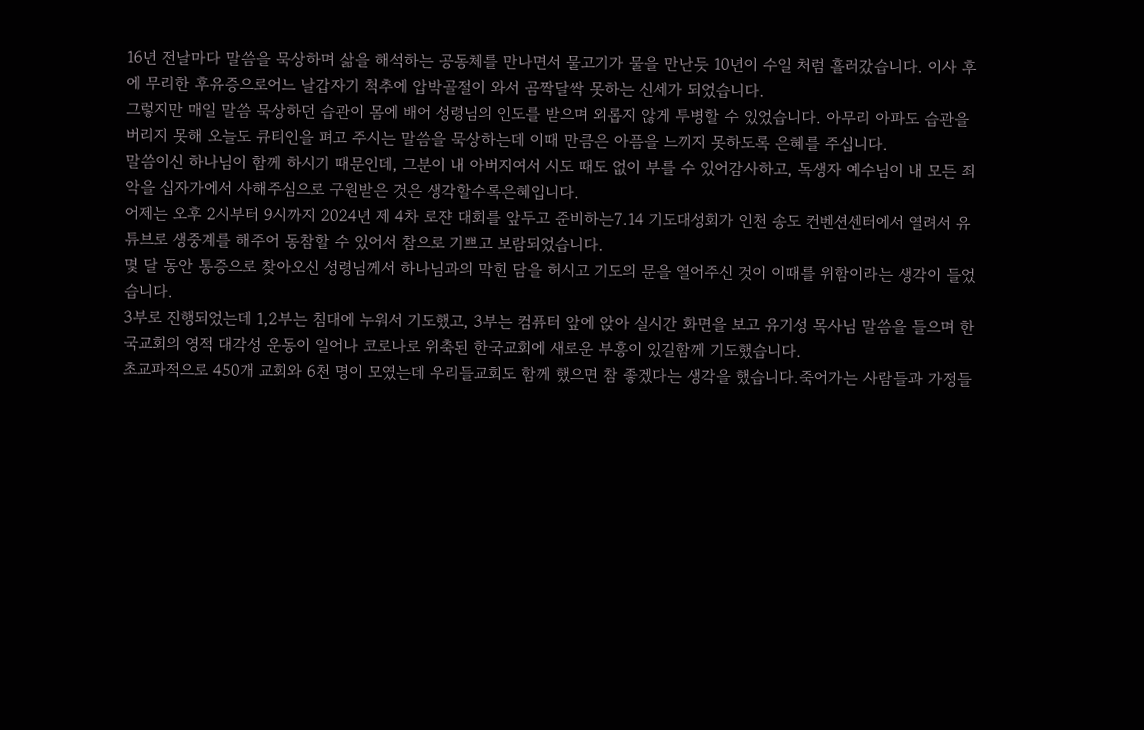16년 전날마다 말씀을 묵상하며 삶을 해석하는 공동체를 만나면서 물고기가 물을 만난듯 10년이 수일 처럼 흘러갔습니다. 이사 후에 무리한 후유증으로어느 날갑자기 척추에 압박골절이 와서 곰짝달싹 못하는 신세가 되었습니다.
그렇지만 매일 말씀 묵상하던 습관이 몸에 배어 성령님의 인도를 받으며 외롭지 않게 투병할 수 있었습니다. 아무리 아파도 습관을 버리지 못해 오늘도 큐티인을 펴고 주시는 말씀을 묵상하는데 이때 만큼은 아픔을 느끼지 못하도록 은혜를 주십니다.
말씀이신 하나님이 함께 하시기 때문인데, 그분이 내 아버지여서 시도 때도 없이 부를 수 있어감사하고, 독생자 예수님이 내 모든 죄악을 십자가에서 사해주심으로 구원받은 것은 생각할수록은혜입니다.
어제는 오후 2시부터 9시까지 2024년 제 4차 로쟌 대회를 앞두고 준비하는7.14 기도대성회가 인천 송도 컨벤션센터에서 열려서 유튜브로 생중계를 해주어 동참할 수 있어서 참으로 기쁘고 보람되었습니다.
몇 달 동안 통증으로 찾아오신 성령님께서 하나님과의 막힌 담을 허시고 기도의 문을 열어주신 것이 이때를 위함이라는 생각이 들었습니다.
3부로 진행되었는데 1,2부는 침대에 누워서 기도했고, 3부는 컴퓨터 앞에 앉아 실시간 화면을 보고 유기성 목사님 말씀을 들으며 한국교회의 영적 대각성 운동이 일어나 코로나로 위축된 한국교회에 새로운 부흥이 있길함께 기도했습니다.
초교파적으로 450개 교회와 6천 명이 모였는데 우리들교회도 함께 했으면 참 좋겠다는 생각을 했습니다.죽어가는 사람들과 가정들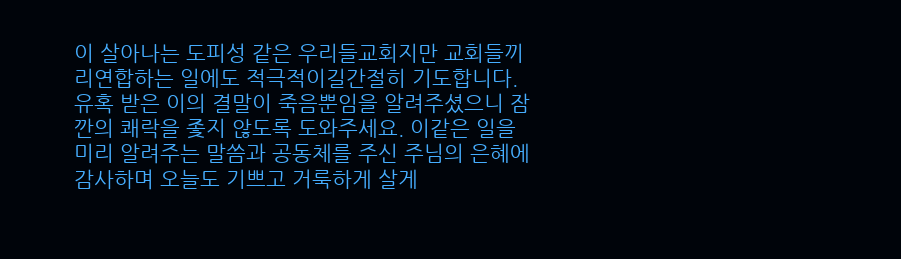이 살아나는 도피성 같은 우리들교회지만 교회들끼리연합하는 일에도 적극적이길간절히 기도합니다.
유혹 받은 이의 결말이 죽음뿐임을 알려주셨으니 잠깐의 쾌락을 좇지 않도록 도와주세요. 이같은 일을 미리 알려주는 말씀과 공동체를 주신 주님의 은혜에 감사하며 오늘도 기쁘고 거룩하게 살게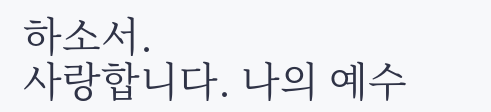하소서.
사랑합니다. 나의 예수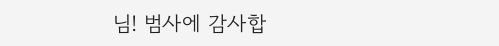님! 범사에 감사합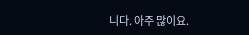니다. 아주 많이요.